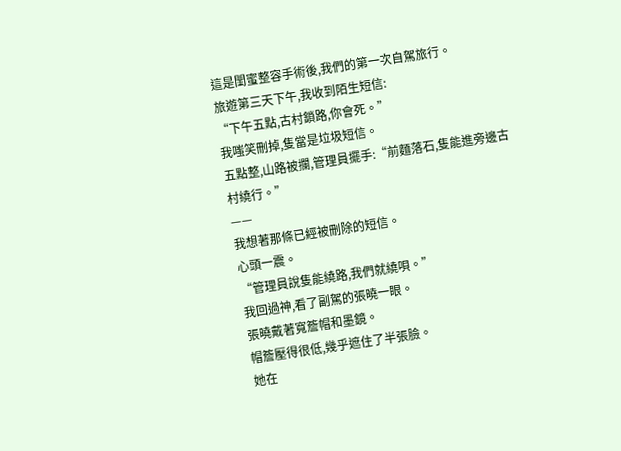這是閨蜜整容手術後,我們的第一次自駕旅行。
旅遊第三天下午,我收到陌生短信:
“下午五點,古村鎖路,你會死。”
我嗤笑刪掉,隻當是垃圾短信。
五點整,山路被攔,管理員擺手:“前麵落石,隻能進旁邊古村繞行。”
——
我想著那條已經被刪除的短信。
心頭一震。
“管理員說隻能繞路,我們就繞唄。”
我回過神,看了副駕的張曉一眼。
張曉戴著寬簷帽和墨鏡。
帽簷壓得很低,幾乎遮住了半張臉。
她在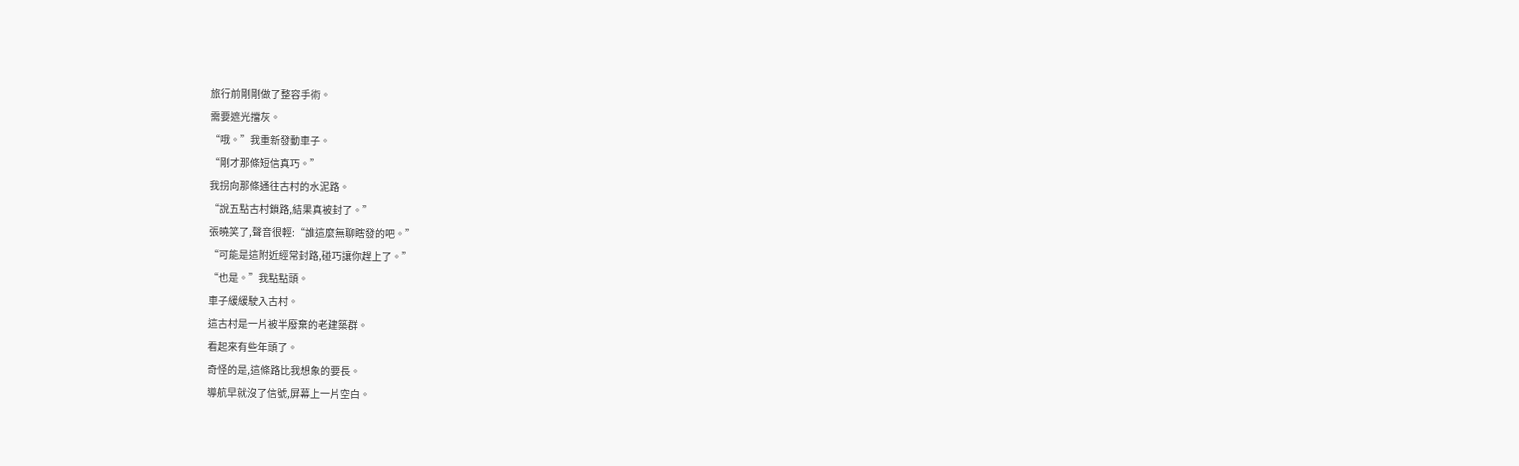旅行前剛剛做了整容手術。
需要遮光擋灰。
“哦。”我重新發動車子。
“剛才那條短信真巧。”
我拐向那條通往古村的水泥路。
“說五點古村鎖路,結果真被封了。”
張曉笑了,聲音很輕:“誰這麼無聊瞎發的吧。”
“可能是這附近經常封路,碰巧讓你趕上了。”
“也是。”我點點頭。
車子緩緩駛入古村。
這古村是一片被半廢棄的老建築群。
看起來有些年頭了。
奇怪的是,這條路比我想象的要長。
導航早就沒了信號,屏幕上一片空白。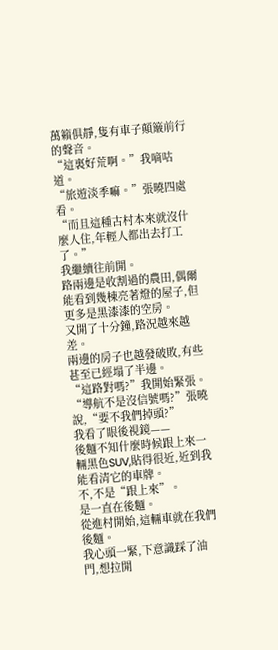萬籟俱靜,隻有車子顛簸前行的聲音。
“這裏好荒啊。”我嘀咕道。
“旅遊淡季嘛。”張曉四處看。
“而且這種古村本來就沒什麼人住,年輕人都出去打工了。”
我繼續往前開。
路兩邊是收割過的農田,偶爾能看到幾棟亮著燈的屋子,但更多是黑漆漆的空房。
又開了十分鐘,路況越來越差。
兩邊的房子也越發破敗,有些甚至已經塌了半邊。
“這路對嗎?”我開始緊張。
“導航不是沒信號嗎?”張曉說,“要不我們掉頭?”
我看了眼後視鏡——
後麵不知什麼時候跟上來一輛黑色SUV,貼得很近,近到我能看清它的車牌。
不,不是“跟上來”。
是一直在後麵。
從進村開始,這輛車就在我們後麵。
我心頭一緊,下意識踩了油門,想拉開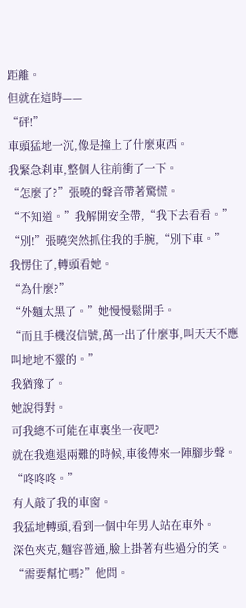距離。
但就在這時——
“砰!”
車頭猛地一沉,像是撞上了什麼東西。
我緊急刹車,整個人往前衝了一下。
“怎麼了?”張曉的聲音帶著驚慌。
“不知道。”我解開安全帶,“我下去看看。”
“別!”張曉突然抓住我的手腕,“別下車。”
我愣住了,轉頭看她。
“為什麼?”
“外麵太黑了。”她慢慢鬆開手。
“而且手機沒信號,萬一出了什麼事,叫天天不應叫地地不靈的。”
我猶豫了。
她說得對。
可我總不可能在車裏坐一夜吧?
就在我進退兩難的時候,車後傳來一陣腳步聲。
“咚咚咚。”
有人敲了我的車窗。
我猛地轉頭,看到一個中年男人站在車外。
深色夾克,麵容普通,臉上掛著有些過分的笑。
“需要幫忙嗎?”他問。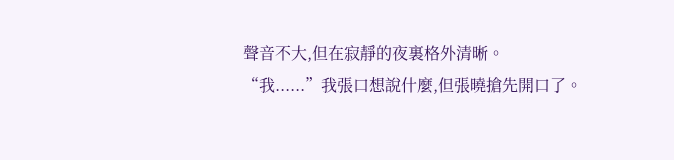聲音不大,但在寂靜的夜裏格外清晰。
“我......”我張口想說什麼,但張曉搶先開口了。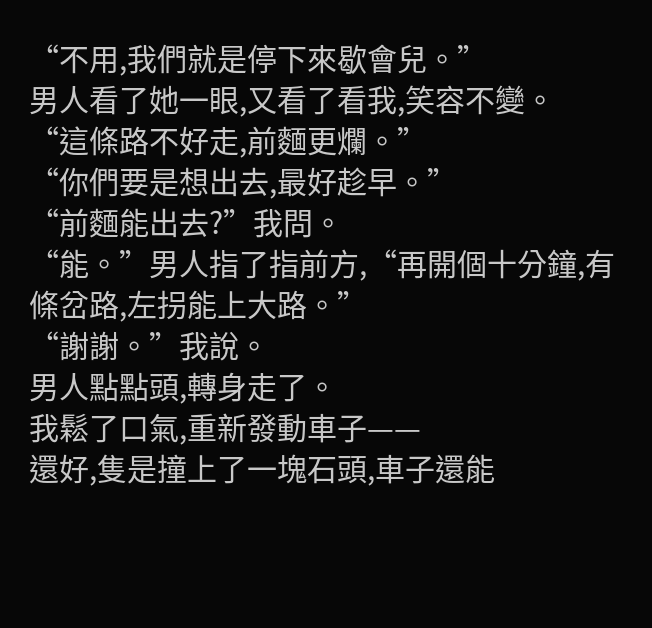“不用,我們就是停下來歇會兒。”
男人看了她一眼,又看了看我,笑容不變。
“這條路不好走,前麵更爛。”
“你們要是想出去,最好趁早。”
“前麵能出去?”我問。
“能。”男人指了指前方,“再開個十分鐘,有條岔路,左拐能上大路。”
“謝謝。”我說。
男人點點頭,轉身走了。
我鬆了口氣,重新發動車子——
還好,隻是撞上了一塊石頭,車子還能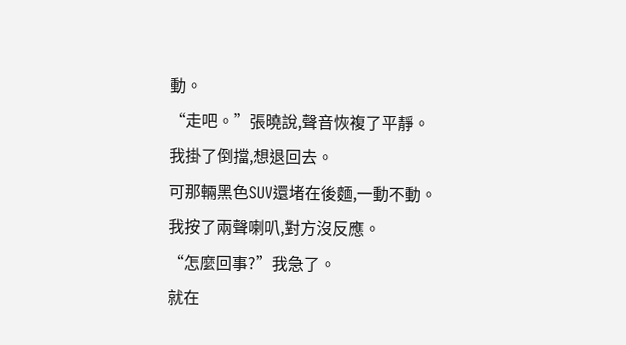動。
“走吧。”張曉說,聲音恢複了平靜。
我掛了倒擋,想退回去。
可那輛黑色SUV還堵在後麵,一動不動。
我按了兩聲喇叭,對方沒反應。
“怎麼回事?”我急了。
就在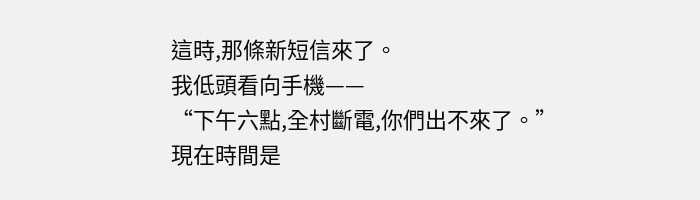這時,那條新短信來了。
我低頭看向手機——
“下午六點,全村斷電,你們出不來了。”
現在時間是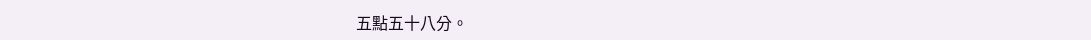五點五十八分。